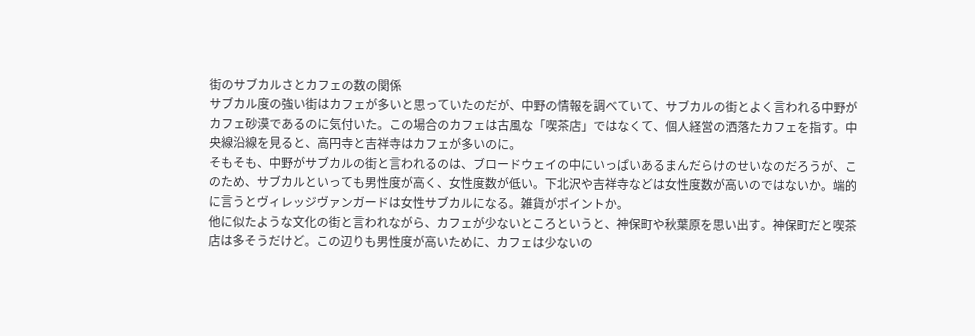街のサブカルさとカフェの数の関係
サブカル度の強い街はカフェが多いと思っていたのだが、中野の情報を調べていて、サブカルの街とよく言われる中野がカフェ砂漠であるのに気付いた。この場合のカフェは古風な「喫茶店」ではなくて、個人経営の洒落たカフェを指す。中央線沿線を見ると、高円寺と吉祥寺はカフェが多いのに。
そもそも、中野がサブカルの街と言われるのは、ブロードウェイの中にいっぱいあるまんだらけのせいなのだろうが、このため、サブカルといっても男性度が高く、女性度数が低い。下北沢や吉祥寺などは女性度数が高いのではないか。端的に言うとヴィレッジヴァンガードは女性サブカルになる。雑貨がポイントか。
他に似たような文化の街と言われながら、カフェが少ないところというと、神保町や秋葉原を思い出す。神保町だと喫茶店は多そうだけど。この辺りも男性度が高いために、カフェは少ないの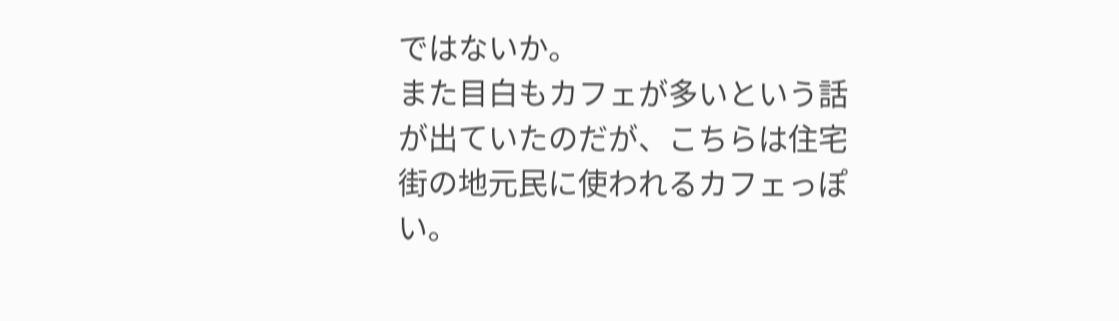ではないか。
また目白もカフェが多いという話が出ていたのだが、こちらは住宅街の地元民に使われるカフェっぽい。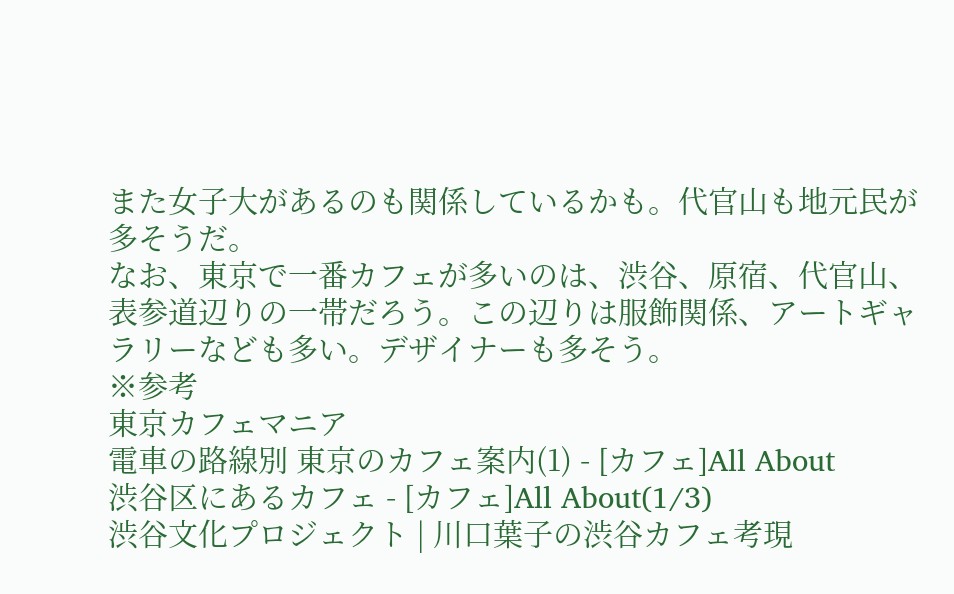また女子大があるのも関係しているかも。代官山も地元民が多そうだ。
なお、東京で一番カフェが多いのは、渋谷、原宿、代官山、表参道辺りの一帯だろう。この辺りは服飾関係、アートギャラリーなども多い。デザイナーも多そう。
※参考
東京カフェマニア
電車の路線別 東京のカフェ案内(1) - [カフェ]All About
渋谷区にあるカフェ - [カフェ]All About(1/3)
渋谷文化プロジェクト | 川口葉子の渋谷カフェ考現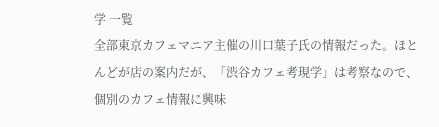学 一覧
全部東京カフェマニア主催の川口葉子氏の情報だった。ほとんどが店の案内だが、「渋谷カフェ考現学」は考察なので、個別のカフェ情報に興味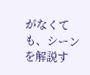がなくても、シーンを解説す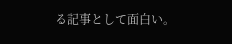る記事として面白い。